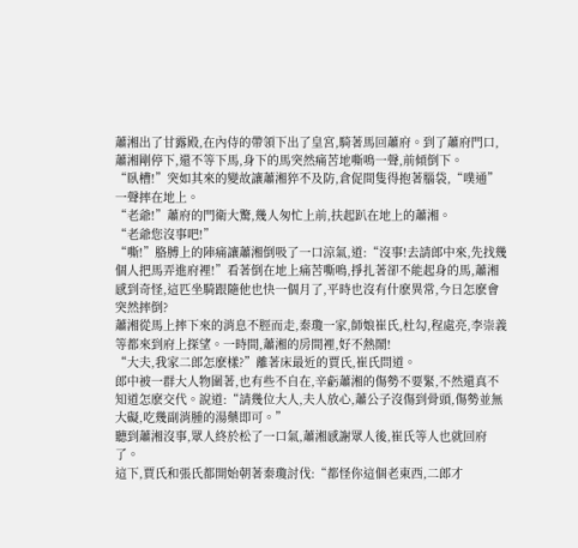蕭湘出了甘露殿,在內侍的帶領下出了皇宮,騎著馬回蕭府。到了蕭府門口,蕭湘剛停下,還不等下馬,身下的馬突然痛苦地嘶鳴一聲,前傾倒下。
“臥槽!”突如其來的變故讓蕭湘猝不及防,倉促間隻得抱著腦袋,“噗通”一聲摔在地上。
“老爺!”蕭府的門衛大驚,幾人匆忙上前,扶起趴在地上的蕭湘。
“老爺您沒事吧!”
“嘶!”胳膊上的陣痛讓蕭湘倒吸了一口涼氣,道:“沒事!去請郎中來,先找幾個人把馬弄進府裡!”看著倒在地上痛苦嘶鳴,掙扎著卻不能起身的馬,蕭湘感到奇怪,這匹坐騎跟隨他也快一個月了,平時也沒有什麽異常,今日怎麽會突然摔倒?
蕭湘從馬上摔下來的消息不脛而走,秦瓊一家,師娘崔氏,杜勾,程處亮,李崇義等都來到府上探望。一時間,蕭湘的房間裡,好不熱鬧!
“大夫,我家二郎怎麽樣?”離著床最近的賈氏,崔氏問道。
郎中被一群大人物圍著,也有些不自在,辛虧蕭湘的傷勢不要緊,不然還真不知道怎麽交代。說道:“請幾位大人,夫人放心,蕭公子沒傷到骨頭,傷勢並無大礙,吃幾副消腫的湯藥即可。”
聽到蕭湘沒事,眾人終於松了一口氣,蕭湘感謝眾人後,崔氏等人也就回府了。
這下,賈氏和張氏都開始朝著秦瓊討伐:“都怪你這個老東西,二郎才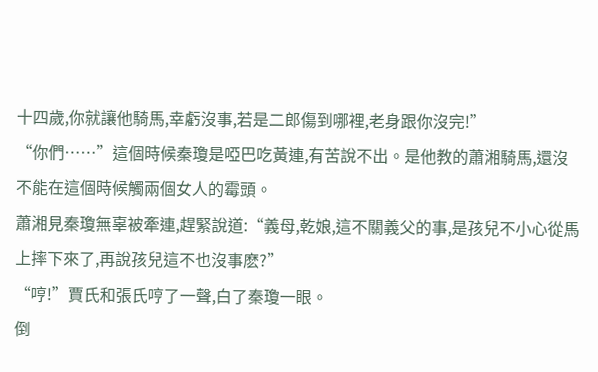十四歲,你就讓他騎馬,幸虧沒事,若是二郎傷到哪裡,老身跟你沒完!”
“你們……”這個時候秦瓊是啞巴吃黃連,有苦說不出。是他教的蕭湘騎馬,還沒不能在這個時候觸兩個女人的霉頭。
蕭湘見秦瓊無辜被牽連,趕緊說道:“義母,乾娘,這不關義父的事,是孩兒不小心從馬上摔下來了,再說孩兒這不也沒事麽?”
“哼!”賈氏和張氏哼了一聲,白了秦瓊一眼。
倒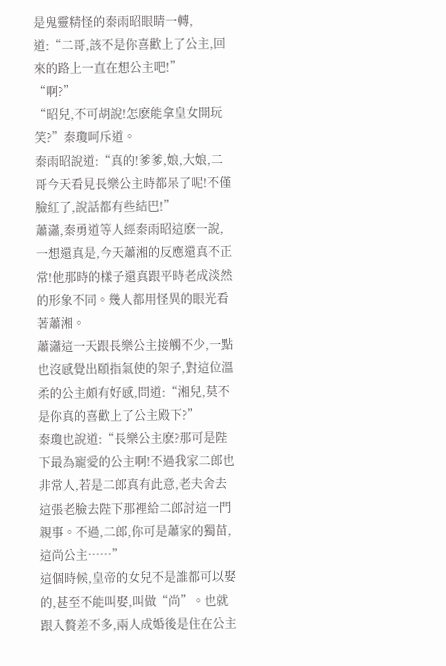是鬼靈精怪的秦雨昭眼睛一轉,道:“二哥,該不是你喜歡上了公主,回來的路上一直在想公主吧!”
“啊?”
“昭兒,不可胡說!怎麽能拿皇女開玩笑?”秦瓊呵斥道。
秦雨昭說道:“真的!爹爹,娘,大娘,二哥今天看見長樂公主時都呆了呢!不僅臉紅了,說話都有些結巴!”
蕭瀟,秦勇道等人經秦雨昭這麽一說,一想還真是,今天蕭湘的反應還真不正常!他那時的樣子還真跟平時老成淡然的形象不同。幾人都用怪異的眼光看著蕭湘。
蕭瀟這一天跟長樂公主接觸不少,一點也沒感覺出頤指氣使的架子,對這位溫柔的公主頗有好感,問道:“湘兒,莫不是你真的喜歡上了公主殿下?”
秦瓊也說道:“長樂公主麽?那可是陛下最為寵愛的公主啊!不過我家二郎也非常人,若是二郎真有此意,老夫舍去這張老臉去陛下那裡給二郎討這一門親事。不過,二郎,你可是蕭家的獨苗,這尚公主……”
這個時候,皇帝的女兒不是誰都可以娶的,甚至不能叫娶,叫做“尚”。也就跟入贅差不多,兩人成婚後是住在公主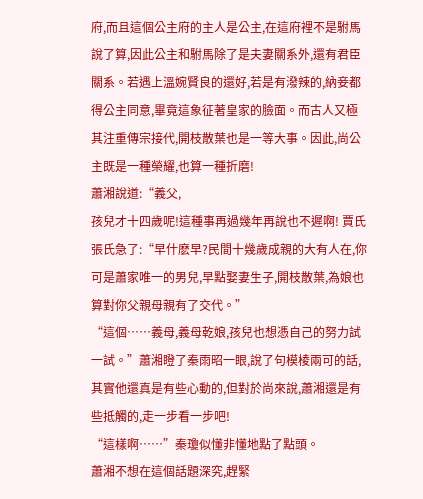府,而且這個公主府的主人是公主,在這府裡不是駙馬說了算,因此公主和駙馬除了是夫妻關系外,還有君臣關系。若遇上溫婉賢良的還好,若是有潑辣的,納妾都得公主同意,畢竟這象征著皇家的臉面。而古人又極其注重傳宗接代,開枝散葉也是一等大事。因此,尚公主既是一種榮耀,也算一種折磨!
蕭湘說道:“義父,
孩兒才十四歲呢!這種事再過幾年再說也不遲啊! 賈氏張氏急了:“早什麽早?民間十幾歲成親的大有人在,你可是蕭家唯一的男兒,早點娶妻生子,開枝散葉,為娘也算對你父親母親有了交代。”
“這個……義母,義母乾娘,孩兒也想憑自己的努力試一試。”蕭湘瞪了秦雨昭一眼,說了句模棱兩可的話,其實他還真是有些心動的,但對於尚來說,蕭湘還是有些抵觸的,走一步看一步吧!
“這樣啊……”秦瓊似懂非懂地點了點頭。
蕭湘不想在這個話題深究,趕緊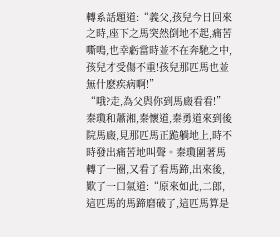轉系話題道:“義父,孩兒今日回來之時,座下之馬突然倒地不起,痛苦嘶鳴,也幸虧當時並不在奔馳之中,孩兒才受傷不重!孩兒那匹馬也並無什麽疾病啊!”
“哦?走,為父與你到馬廄看看!”
秦瓊和蕭湘,秦懷道,秦勇道來到後院馬廄,見那匹馬正跪躺地上,時不時發出痛苦地叫聲。秦瓊圍著馬轉了一圈,又看了看馬蹄,出來後,歎了一口氣道:“原來如此,二郎,這匹馬的馬蹄磨破了,這匹馬算是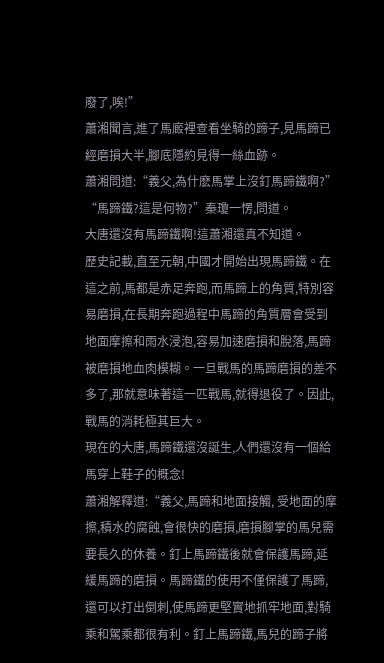廢了,唉!”
蕭湘聞言,進了馬廄裡查看坐騎的蹄子,見馬蹄已經磨損大半,腳底隱約見得一絲血跡。
蕭湘問道:“義父,為什麽馬掌上沒釘馬蹄鐵啊?”
“馬蹄鐵?這是何物?”秦瓊一愣,問道。
大唐還沒有馬蹄鐵啊!這蕭湘還真不知道。
歷史記載,直至元朝,中國才開始出現馬蹄鐵。在這之前,馬都是赤足奔跑,而馬蹄上的角質,特別容易磨損,在長期奔跑過程中馬蹄的角質層會受到地面摩擦和雨水浸泡,容易加速磨損和脫落,馬蹄被磨損地血肉模糊。一旦戰馬的馬蹄磨損的差不多了,那就意味著這一匹戰馬,就得退役了。因此,戰馬的消耗極其巨大。
現在的大唐,馬蹄鐵還沒誕生,人們還沒有一個給馬穿上鞋子的概念!
蕭湘解釋道:“義父,馬蹄和地面接觸, 受地面的摩擦,積水的腐蝕,會很快的磨損,磨損腳掌的馬兒需要長久的休養。釘上馬蹄鐵後就會保護馬蹄,延緩馬蹄的磨損。馬蹄鐵的使用不僅保護了馬蹄,還可以打出倒刺,使馬蹄更堅實地抓牢地面,對騎乘和駕乘都很有利。釘上馬蹄鐵,馬兒的蹄子將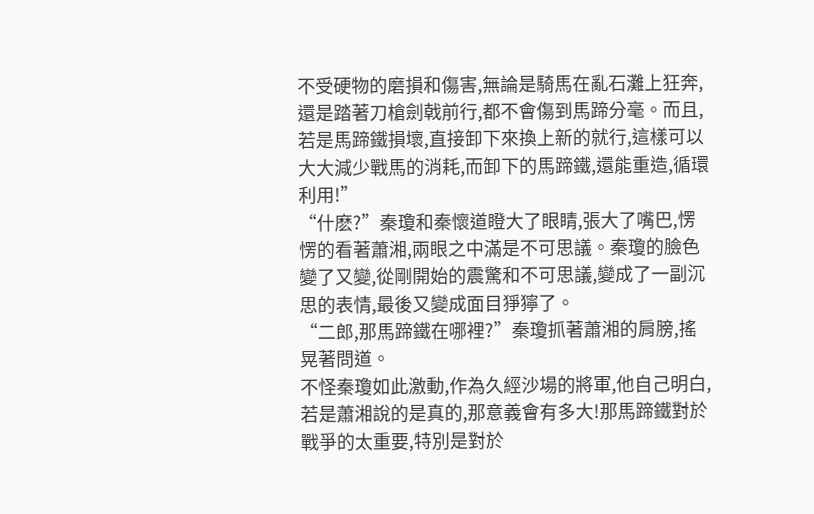不受硬物的磨損和傷害,無論是騎馬在亂石灘上狂奔,還是踏著刀槍劍戟前行,都不會傷到馬蹄分毫。而且,若是馬蹄鐵損壞,直接卸下來換上新的就行,這樣可以大大減少戰馬的消耗,而卸下的馬蹄鐵,還能重造,循環利用!”
“什麽?”秦瓊和秦懷道瞪大了眼睛,張大了嘴巴,愣愣的看著蕭湘,兩眼之中滿是不可思議。秦瓊的臉色變了又變,從剛開始的震驚和不可思議,變成了一副沉思的表情,最後又變成面目猙獰了。
“二郎,那馬蹄鐵在哪裡?”秦瓊抓著蕭湘的肩膀,搖晃著問道。
不怪秦瓊如此激動,作為久經沙場的將軍,他自己明白,若是蕭湘說的是真的,那意義會有多大!那馬蹄鐵對於戰爭的太重要,特別是對於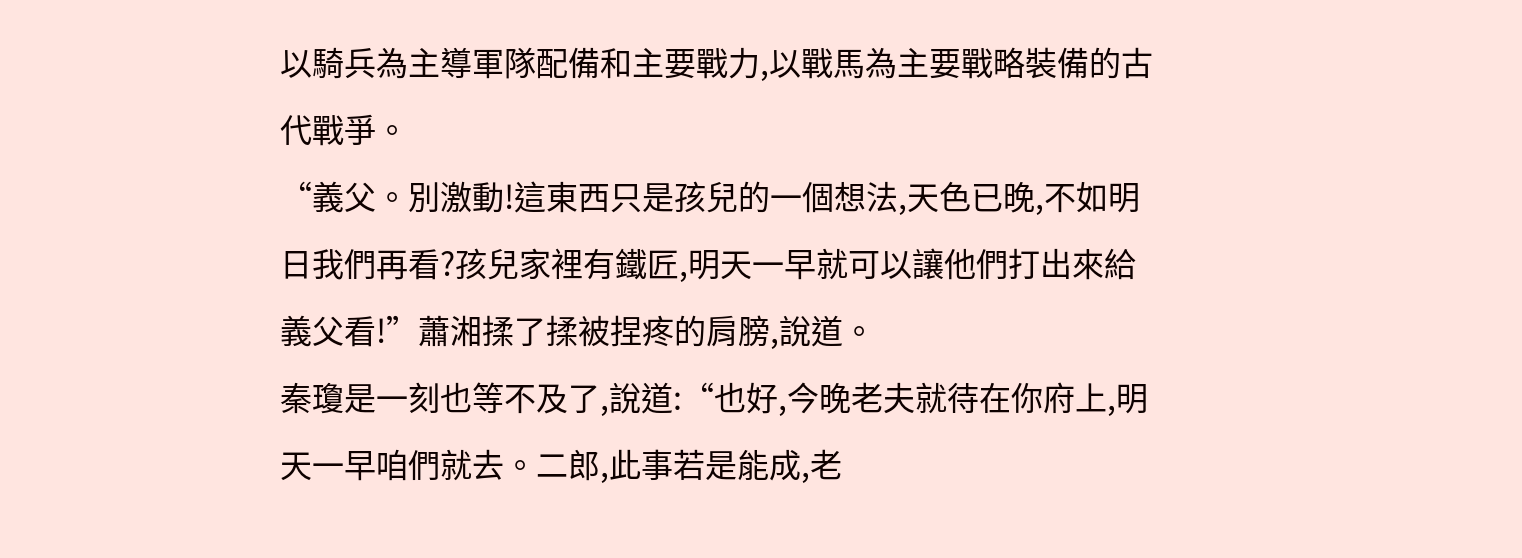以騎兵為主導軍隊配備和主要戰力,以戰馬為主要戰略裝備的古代戰爭。
“義父。別激動!這東西只是孩兒的一個想法,天色已晚,不如明日我們再看?孩兒家裡有鐵匠,明天一早就可以讓他們打出來給義父看!”蕭湘揉了揉被捏疼的肩膀,說道。
秦瓊是一刻也等不及了,說道:“也好,今晚老夫就待在你府上,明天一早咱們就去。二郎,此事若是能成,老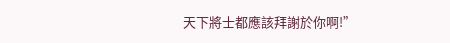天下將士都應該拜謝於你啊!”